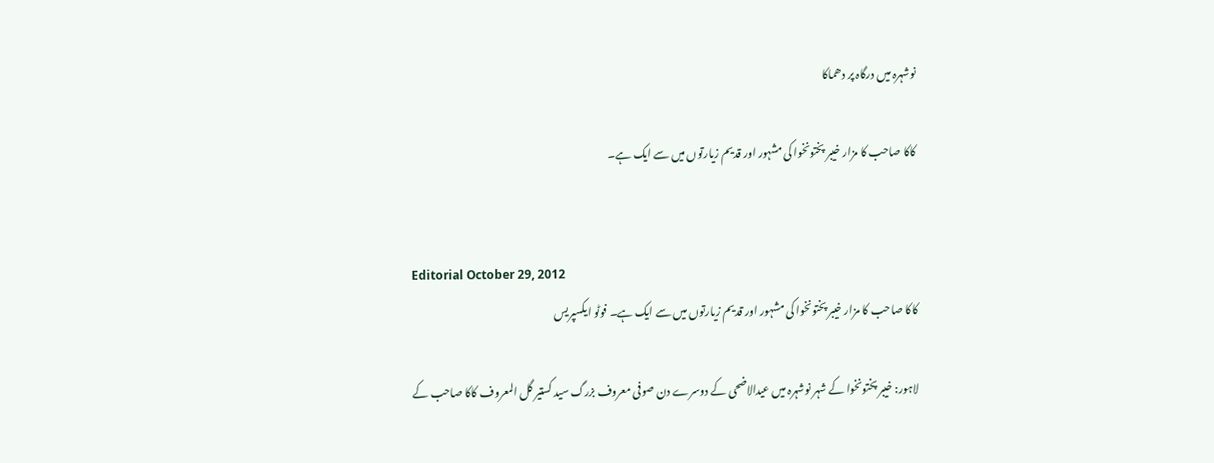نوشہرہ میں درگاہ پر دھماکا

کاکا صاحب کا مزار خیبر پختونخوا کی مشہور اور قدیم زیارتوں میں سے ایک ہے۔


Editorial October 29, 2012
کاکا صاحب کا مزار خیبر پختونخوا کی مشہور اور قدیم زیارتوں میں سے ایک ہے۔ فوٹو ایکسپریس

لاہور: خیبر پختونخوا کے شہر نوشہرہ میں عیدالاضحی کے دوسرے دن صوفی معروف بزرگ سید کستیر گل المعروف کاکا صاحب کے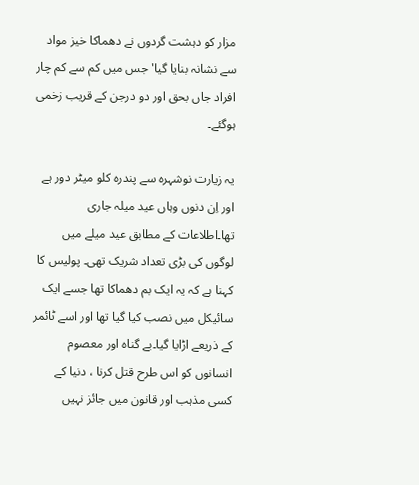مزار کو دہشت گردوں نے دھماکا خیز مواد سے نشانہ بنایا گیا' جس میں کم سے کم چار افراد جاں بحق اور دو درجن کے قریب زخمی ہوگئے۔

یہ زیارت نوشہرہ سے پندرہ کلو میٹر دور ہے اور اِن دنوں وہاں عید میلہ جاری تھا۔اطلاعات کے مطابق عید میلے میں لوگوں کی بڑی تعداد شریک تھی۔ پولیس کا کہنا ہے کہ یہ ایک بم دھماکا تھا جسے ایک سائیکل میں نصب کیا گیا تھا اور اسے ٹائمر کے ذریعے اڑایا گیا۔بے گناہ اور معصوم انسانوں کو اس طرح قتل کرنا ، دنیا کے کسی مذہب اور قانون میں جائز نہیں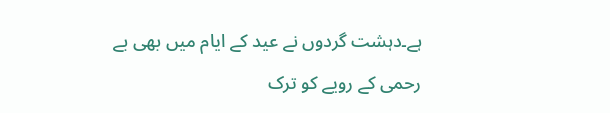ہے۔دہشت گردوں نے عید کے ایام میں بھی بے رحمی کے رویے کو ترک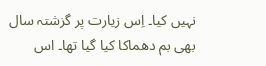نہیں کیا۔ اِس زیارت پر گزشتہ سال بھی بم دھماکا کیا گیا تھا۔ اس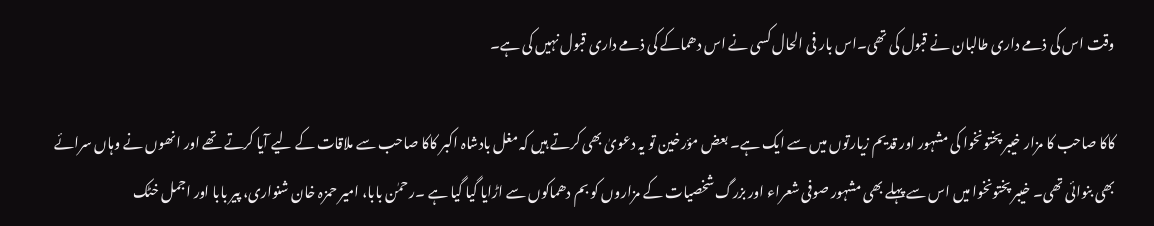وقت اس کی ذمے داری طالبان نے قبول کی تھی۔اس بار فی الحال کسی نے اس دھماکے کی ذمے داری قبول نہیں کی ہے۔

کاکا صاحب کا مزار خیبر پختونخوا کی مشہور اور قدیم زیارتوں میں سے ایک ہے۔ بعض مؤرخین تو یہ دعویٰ بھی کرتے ہیں کہ مغل بادشاہ اکبر کاکا صاحب سے ملاقات کے لیے آیا کرتے تھے اور انھوں نے وہاں سرائے بھی بنوائی تھی۔ خیبر پختونخوا میں اس سے پہلے بھی مشہور صوفی شعراء اور بزرگ شخصیات کے مزاروں کو بم دھماکوں سے اڑایا گیا گیا ہے ۔رحمٰن بابا، امیر حمزہ خان شنواری، پیر بابا اور اجمل خٹک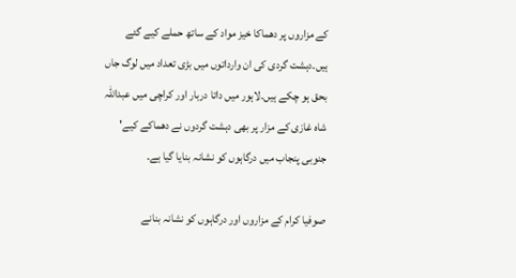کے مزاروں پر دھماکا خیز مواد کے ساتھ حملے کیے گئے ہیں۔دہشت گردی کی ان وارداتوں میں بڑی تعداد میں لوگ جاں بحق ہو چکے ہیں۔لاہور میں داتا دربار اور کراچی میں عبداللہ شاہ غازی کے مزار پر بھی دہشت گردوں نے دھماکے کیے' جنوبی پنجاب میں درگاہوں کو نشانہ بنایا گیا ہے۔

صوفیا کرام کے مزاروں اور درگاہوں کو نشانہ بنانے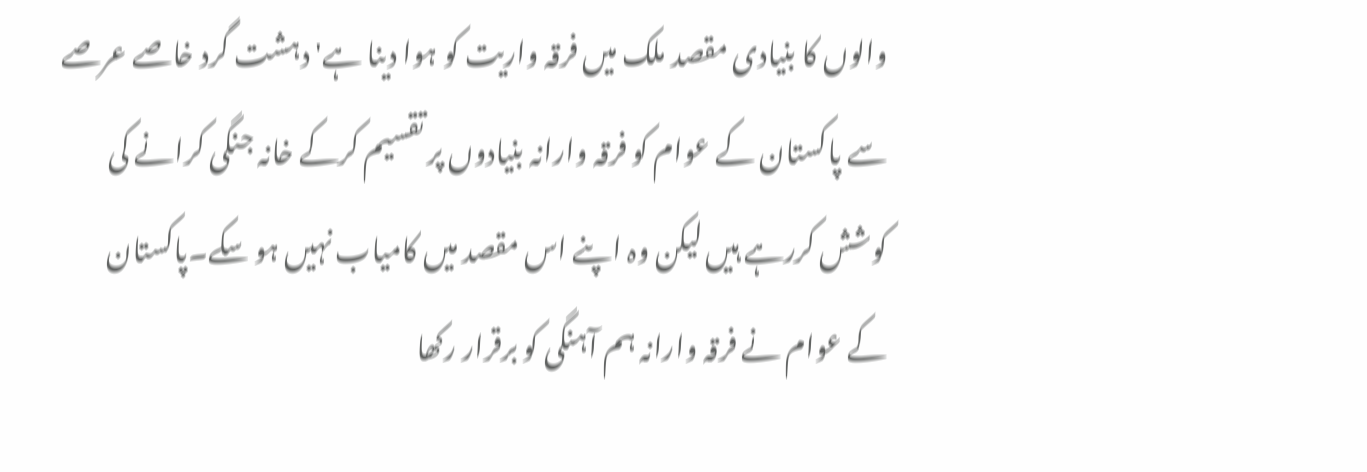والوں کا بنیادی مقصد ملک میں فرقہ واریت کو ہوا دینا ہے' دہشت گرد خاصے عرصے سے پاکستان کے عوام کو فرقہ وارانہ بنیادوں پر تقسیم کرکے خانہ جنگی کرانے کی کوشش کررہے ہیں لیکن وہ اپنے اس مقصد میں کامیاب نہیں ہو سکے۔پاکستان کے عوام نے فرقہ وارانہ ہم آہنگی کو برقرار رکھا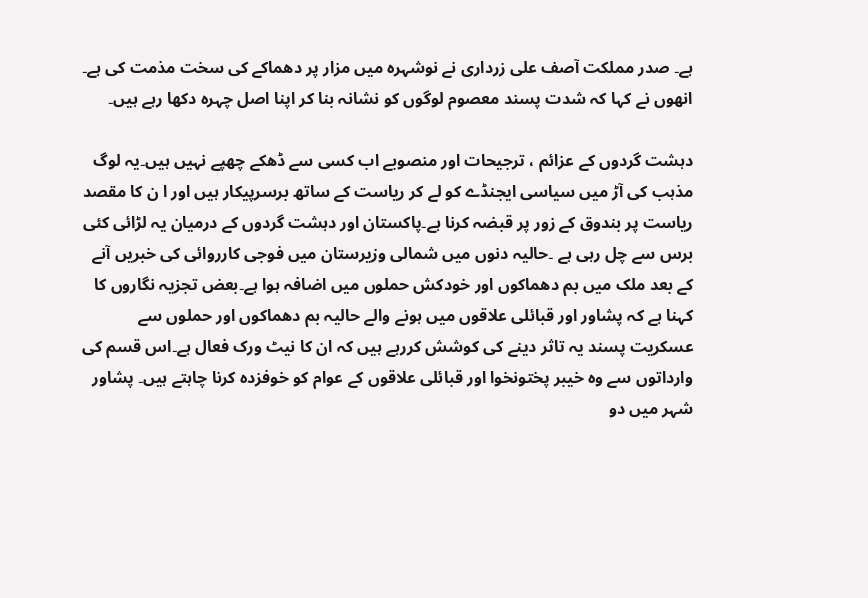ہے۔ صدر مملکت آصف علی زرداری نے نوشہرہ میں مزار پر دھماکے کی سخت مذمت کی ہے۔ انھوں نے کہا کہ شدت پسند معصوم لوگوں کو نشانہ بنا کر اپنا اصل چہرہ دکھا رہے ہیں۔

دہشت گردوں کے عزائم ، ترجیحات اور منصوبے اب کسی سے ڈھکے چھپے نہیں ہیں۔یہ لوگ مذہب کی آڑ میں سیاسی ایجنڈے کو لے کر ریاست کے ساتھ برسرپیکار ہیں اور ا ن کا مقصد ریاست پر بندوق کے زور پر قبضہ کرنا ہے۔پاکستان اور دہشت گردوں کے درمیان یہ لڑائی کئی برس سے چل رہی ہے ۔حالیہ دنوں میں شمالی وزیرستان میں فوجی کارروائی کی خبریں آنے کے بعد ملک میں بم دھماکوں اور خودکش حملوں میں اضافہ ہوا ہے۔بعض تجزیہ نگاروں کا کہنا ہے کہ پشاور اور قبائلی علاقوں میں ہونے والے حالیہ بم دھماکوں اور حملوں سے عسکریت پسند یہ تاثر دینے کی کوشش کررہے ہیں کہ ان کا نیٹ ورک فعال ہے۔اس قسم کی وارداتوں سے وہ خیبر پختونخوا اور قبائلی علاقوں کے عوام کو خوفزدہ کرنا چاہتے ہیں۔ پشاور شہر میں دو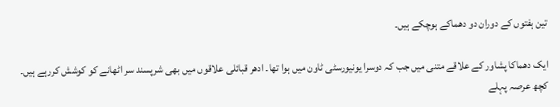تین ہفتوں کے دوران دو دھماکے ہوچکے ہیں۔

ایک دھماکا پشاور کے علاقے متنی میں جب کہ دوسرا یونیورسٹی ٹاون میں ہوا تھا۔ ادھر قبائلی علاقوں میں بھی شرپسند سر اٹھانے کو کوشش کررہے ہیں۔ کچھ عرصہ پہلے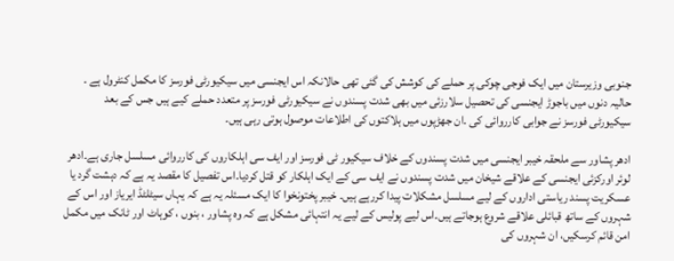جنوبی وزیرستان میں ایک فوجی چوکی پر حملے کی کوشش کی گئی تھی حالانکہ اس ایجنسی میں سیکیورٹی فورسز کا مکمل کنٹرول ہے ۔ حالیہ دنوں میں باجوڑ ایجنسی کی تحصیل سلارزئی میں بھی شدت پسندوں نے سیکیورٹی فورسز پر متعدد حملے کیے ہیں جس کے بعد سیکیورٹی فورسز نے جوابی کارروائی کی ۔ان جھڑپوں میں ہلاکتوں کی اطلاعات موصول ہوتی رہی ہیں۔

ادھر پشاور سے ملحقہ خیبر ایجنسی میں شدت پسندوں کے خلاف سیکیور ٹی فورسز اور ایف سی اہلکاروں کی کارروائی مسلسل جاری ہے۔ادھر لوئر اورکزئی ایجنسی کے علاقے شیخان میں شدت پسندوں نے ایف سی کے ایک اہلکار کو قتل کردیا۔اس تفصیل کا مقصد یہ ہے کہ دہشت گرد یا عسکریت پسند ریاستی اداروں کے لیے مسلسل مشکلات پیدا کررہے ہیں۔ خیبر پختونخوا کا ایک مسئلہ یہ ہے کہ یہاں سیٹلٹڈ ایریاز اور اس کے شہروں کے ساتھ قبائلی علاقے شروع ہوجاتے ہیں۔اس لیے پولیس کے لیے یہ انتہائی مشکل ہے کہ وہ پشاور ، بنوں ، کوہاٹ اور ٹانک میں مکمل امن قائم کرسکیں، ان شہروں کی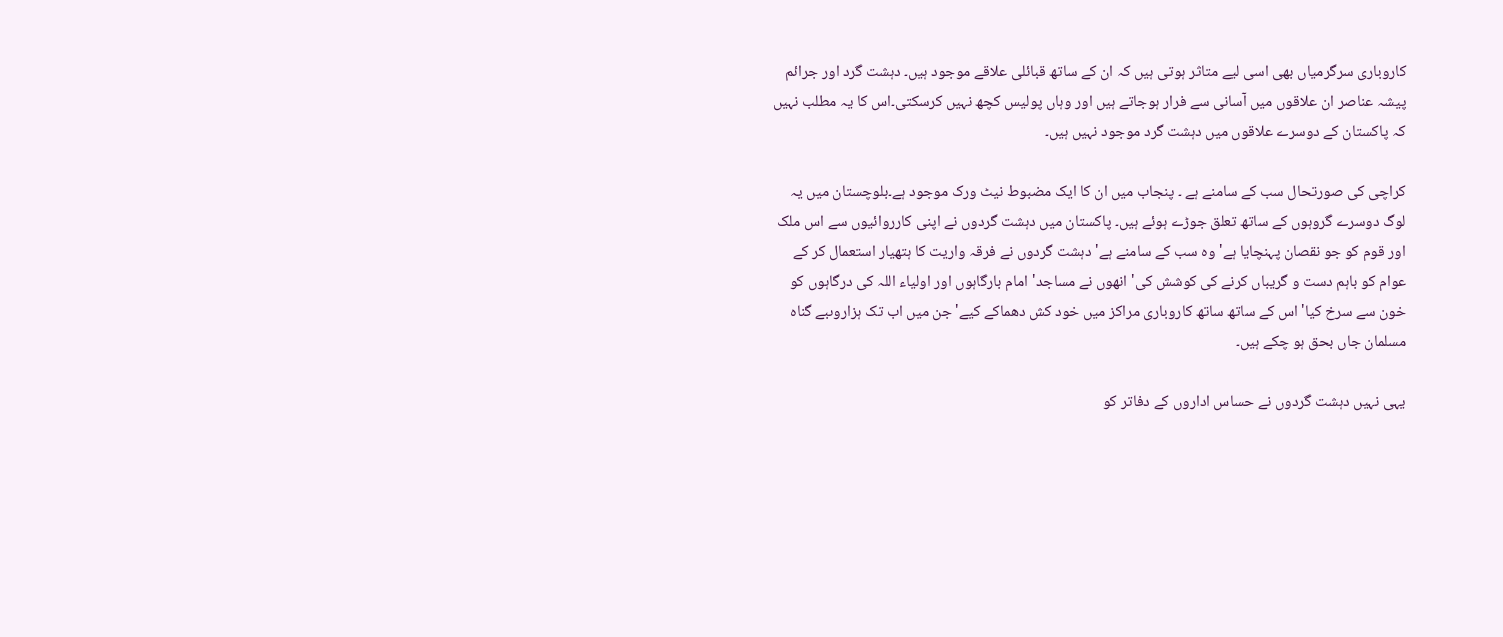کاروباری سرگرمیاں بھی اسی لیے متاثر ہوتی ہیں کہ ان کے ساتھ قبائلی علاقے موجود ہیں۔ دہشت گرد اور جرائم پیشہ عناصر ان علاقوں میں آسانی سے فرار ہوجاتے ہیں اور وہاں پولیس کچھ نہیں کرسکتی۔اس کا یہ مطلب نہیں کہ پاکستان کے دوسرے علاقوں میں دہشت گرد موجود نہیں ہیں۔

کراچی کی صورتحال سب کے سامنے ہے ۔ پنجاب میں ان کا ایک مضبوط نیٹ ورک موجود ہے۔بلوچستان میں یہ لوگ دوسرے گروہوں کے ساتھ تعلق جوڑے ہوئے ہیں۔ پاکستان میں دہشت گردوں نے اپنی کارروائیوں سے اس ملک اور قوم کو جو نقصان پہنچایا ہے' وہ سب کے سامنے ہے' دہشت گردوں نے فرقہ واریت کا ہتھیار استعمال کر کے عوام کو باہم دست و گریباں کرنے کی کوشش کی' انھوں نے مساجد' امام بارگاہوں اور اولیاء اللہ کی درگاہوں کو خون سے سرخ کیا' اس کے ساتھ ساتھ کاروباری مراکز میں خود کش دھماکے کیے' جن میں اب تک ہزاروںبے گناہ مسلمان جاں بحق ہو چکے ہیں۔

یہی نہیں دہشت گردوں نے حساس اداروں کے دفاتر کو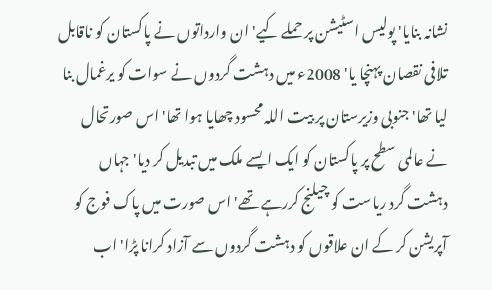نشانہ بنایا' پولیس اسٹیشن پر حملے کیے' ان وارداتوں نے پاکستان کو ناقابل تلافی نقصان پہنچا یا' 2008ء میں دہشت گردوں نے سوات کو یرغمال بنا لیا تھا' جنوبی وزیرستان پر بیت اللہ محسود چھایا ہوا تھا' اس صورتحال نے عالمی سطح پر پاکستان کو ایک ایسے ملک میں تبدیل کر دیا' جہاں دہشت گرد ریاست کو چیلنج کررہے تھے' اس صورت میں پاک فوج کو آپریشن کر کے ان علاقوں کو دہشت گردوں سے آزاد کرانا پڑا' اب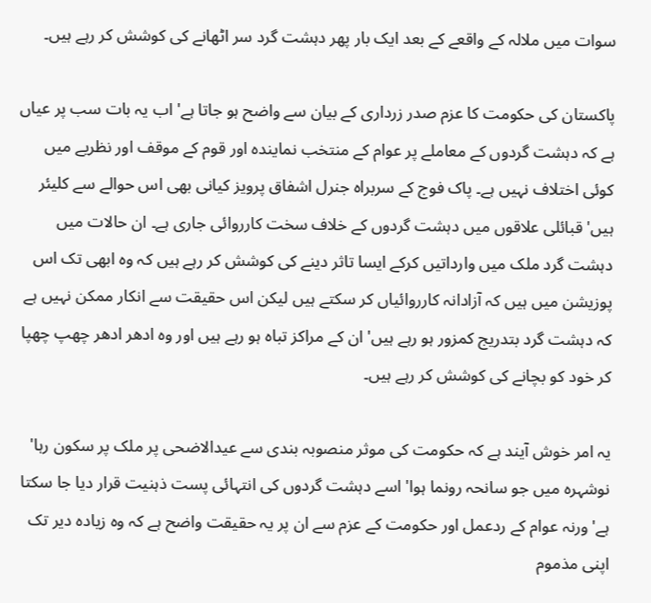سوات میں ملالہ کے واقعے کے بعد ایک بار پھر دہشت گرد سر اٹھانے کی کوشش کر رہے ہیں۔

پاکستان کی حکومت کا عزم صدر زرداری کے بیان سے واضح ہو جاتا ہے' اب یہ بات سب پر عیاں ہے کہ دہشت گردوں کے معاملے پر عوام کے منتخب نمایندہ اور قوم کے موقف اور نظریے میں کوئی اختلاف نہیں ہے۔ پاک فوج کے سربراہ جنرل اشفاق پرویز کیانی بھی اس حوالے سے کلیئر ہیں' قبائلی علاقوں میں دہشت گردوں کے خلاف سخت کارروائی جاری ہے۔ ان حالات میں دہشت گرد ملک میں وارداتیں کرکے ایسا تاثر دینے کی کوشش کر رہے ہیں کہ وہ ابھی تک اس پوزیشن میں ہیں کہ آزادانہ کارروائیاں کر سکتے ہیں لیکن اس حقیقت سے انکار ممکن نہیں ہے کہ دہشت گرد بتدریج کمزور ہو رہے ہیں' ان کے مراکز تباہ ہو رہے ہیں اور وہ ادھر ادھر چھپ چھپا کر خود کو بچانے کی کوشش کر رہے ہیں۔

یہ امر خوش آیند ہے کہ حکومت کی موثر منصوبہ بندی سے عیدالاضحی پر ملک پر سکون رہا' نوشہرہ میں جو سانحہ رونما ہوا' اسے دہشت گردوں کی انتہائی پست ذہنیت قرار دیا جا سکتا ہے' ورنہ عوام کے ردعمل اور حکومت کے عزم سے ان پر یہ حقیقت واضح ہے کہ وہ زیادہ دیر تک اپنی مذموم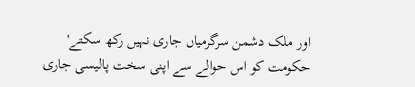اور ملک دشمن سرگرمیاں جاری نہیں رکھ سکتے' حکومت کو اس حوالے سے اپنی سخت پالیسی جاری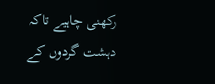رکھنی چاہیے تاکہ دہشت گردوں کے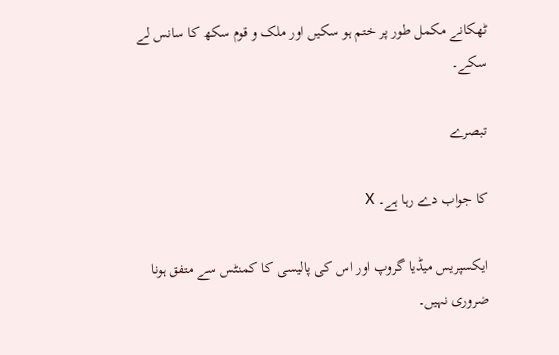ٹھکانے مکمل طور پر ختم ہو سکیں اور ملک و قوم سکھ کا سانس لے سکے۔

تبصرے

کا جواب دے رہا ہے۔ X

ایکسپریس میڈیا گروپ اور اس کی پالیسی کا کمنٹس سے متفق ہونا ضروری نہیں۔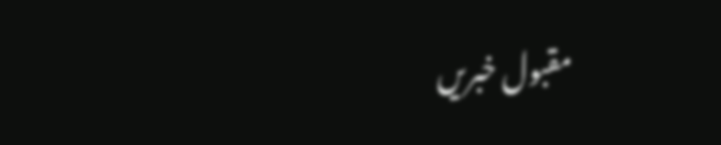مقبول خبریں